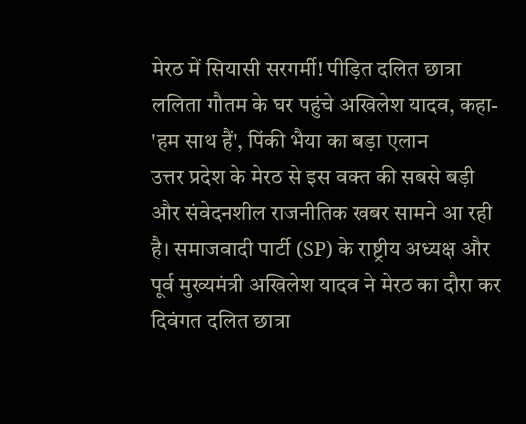मेरठ में सियासी सरगर्मी! पीड़ित दलित छात्रा ललिता गौतम के घर पहुंचे अखिलेश यादव, कहा- 'हम साथ हैं', पिंकी भैया का बड़ा एलान
उत्तर प्रदेश के मेरठ से इस वक्त की सबसे बड़ी और संवेदनशील राजनीतिक खबर सामने आ रही है। समाजवादी पार्टी (SP) के राष्ट्रीय अध्यक्ष और पूर्व मुख्यमंत्री अखिलेश यादव ने मेरठ का दौरा कर दिवंगत दलित छात्रा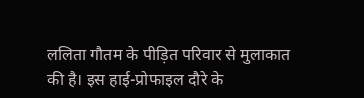ललिता गौतम के पीड़ित परिवार से मुलाकात की है। इस हाई-प्रोफाइल दौरे के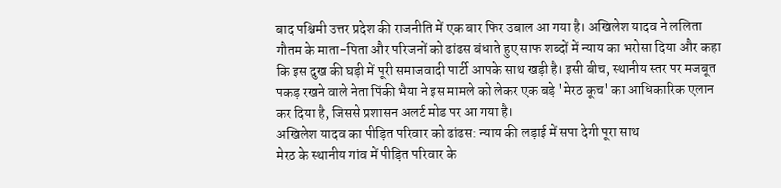बाद पश्चिमी उत्तर प्रदेश की राजनीति में एक बार फिर उबाल आ गया है। अखिलेश यादव ने ललिता गौतम के माता-पिता और परिजनों को ढांढस बंधाते हुए साफ शब्दों में न्याय का भरोसा दिया और कहा कि इस दुख की घड़ी में पूरी समाजवादी पार्टी आपके साथ खड़ी है। इसी बीच, स्थानीय स्तर पर मजबूत पकड़ रखने वाले नेता पिंकी भैया ने इस मामले को लेकर एक बड़े 'मेरठ कूच' का आधिकारिक एलान कर दिया है, जिससे प्रशासन अलर्ट मोड पर आ गया है।
अखिलेश यादव का पीड़ित परिवार को ढांढस: न्याय की लड़ाई में सपा देगी पूरा साथ
मेरठ के स्थानीय गांव में पीड़ित परिवार के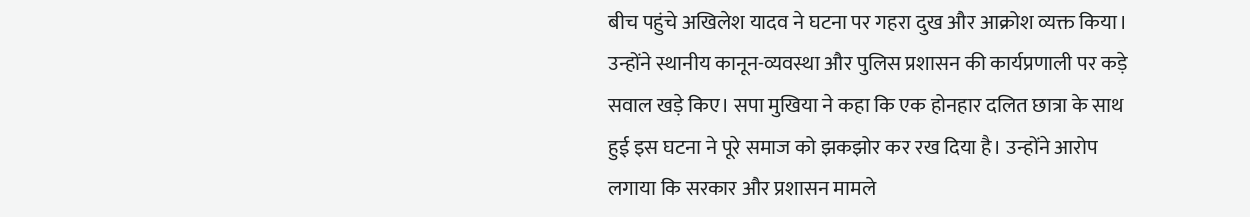बीच पहुंचे अखिलेश यादव ने घटना पर गहरा दुख और आक्रोश व्यक्त किया। उन्होंने स्थानीय कानून-व्यवस्था और पुलिस प्रशासन की कार्यप्रणाली पर कड़े सवाल खड़े किए। सपा मुखिया ने कहा कि एक होनहार दलित छात्रा के साथ हुई इस घटना ने पूरे समाज को झकझोर कर रख दिया है। उन्होंने आरोप लगाया कि सरकार और प्रशासन मामले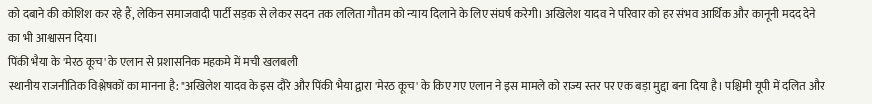को दबाने की कोशिश कर रहे हैं, लेकिन समाजवादी पार्टी सड़क से लेकर सदन तक ललिता गौतम को न्याय दिलाने के लिए संघर्ष करेगी। अखिलेश यादव ने परिवार को हर संभव आर्थिक और कानूनी मदद देने का भी आश्वासन दिया।
पिंकी भैया के 'मेरठ कूच' के एलान से प्रशासनिक महकमे में मची खलबली
स्थानीय राजनीतिक विश्लेषकों का मानना है: "अखिलेश यादव के इस दौरे और पिंकी भैया द्वारा 'मेरठ कूच' के किए गए एलान ने इस मामले को राज्य स्तर पर एक बड़ा मुद्दा बना दिया है। पश्चिमी यूपी में दलित और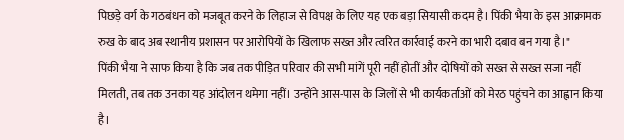पिछड़े वर्ग के गठबंधन को मजबूत करने के लिहाज से विपक्ष के लिए यह एक बड़ा सियासी कदम है। पिंकी भैया के इस आक्रामक रुख के बाद अब स्थानीय प्रशासन पर आरोपियों के खिलाफ सख्त और त्वरित कार्रवाई करने का भारी दबाव बन गया है।"
पिंकी भैया ने साफ किया है कि जब तक पीड़ित परिवार की सभी मांगें पूरी नहीं होतीं और दोषियों को सख्त से सख्त सजा नहीं मिलती, तब तक उनका यह आंदोलन थमेगा नहीं। उन्होंने आस-पास के जिलों से भी कार्यकर्ताओं को मेरठ पहुंचने का आह्वान किया है।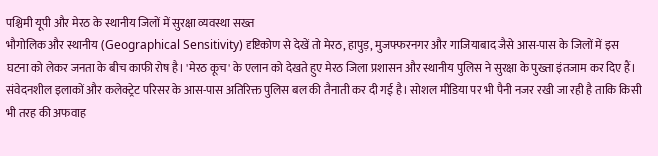पश्चिमी यूपी और मेरठ के स्थानीय जिलों में सुरक्षा व्यवस्था सख्त
भौगोलिक और स्थानीय (Geographical Sensitivity) दृष्टिकोण से देखें तो मेरठ, हापुड़, मुजफ्फरनगर और गाजियाबाद जैसे आस-पास के जिलों में इस घटना को लेकर जनता के बीच काफी रोष है। 'मेरठ कूच' के एलान को देखते हुए मेरठ जिला प्रशासन और स्थानीय पुलिस ने सुरक्षा के पुख्ता इंतजाम कर दिए हैं। संवेदनशील इलाकों और कलेक्ट्रेट परिसर के आस-पास अतिरिक्त पुलिस बल की तैनाती कर दी गई है। सोशल मीडिया पर भी पैनी नजर रखी जा रही है ताकि किसी भी तरह की अफवाह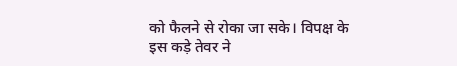को फैलने से रोका जा सके। विपक्ष के इस कड़े तेवर ने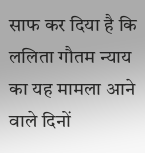साफ कर दिया है कि ललिता गौतम न्याय का यह मामला आने वाले दिनों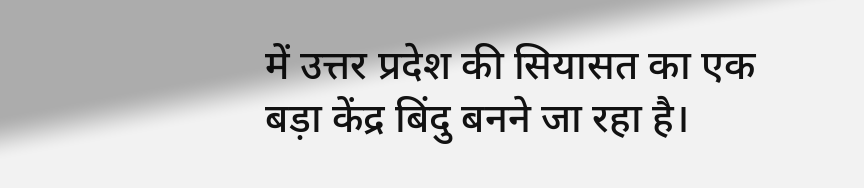में उत्तर प्रदेश की सियासत का एक बड़ा केंद्र बिंदु बनने जा रहा है।